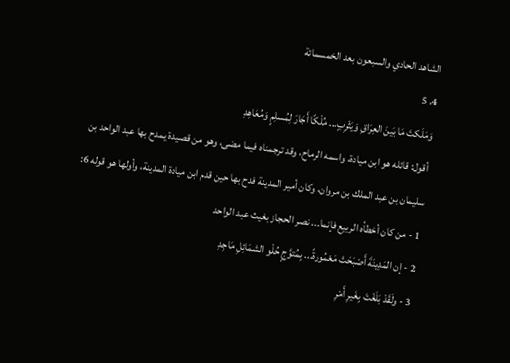الشاهد الحادي والسبعون بعد الخمسمائة
4، 5
وَمَلَكتَ مَا بَينَ العِرَاقِ وَيَثْرِبٍ... مُلْكًا أَجَارَ لِمُسلِمٍ وَمُعَاهِدِ
أقول: قائله هو ابن ميادة، واسمه الرماح، وقد ترجمناه فيما مضى، وهو من قصيدة يمدح بها عبد الواحد بن سليمان بن عبد الملك بن مروان، وكان أمير المدينة فدح بها حين قدم ابن ميادة المدينة، وأولها هو قوله 6:
1 - من كان أخطأه الربيع فإنما... نصر الحجاز بغيث عبد الواحد
2 - إن المَدِينَةَ أَصْبَحَتْ مَعْمُورةً... بِمُتوَّجٍ حُلْو الشمَائِلِ مَاجِدِ
3 - ولَقَدْ بَلَغْتَ بِغَيرِ أَمْرِ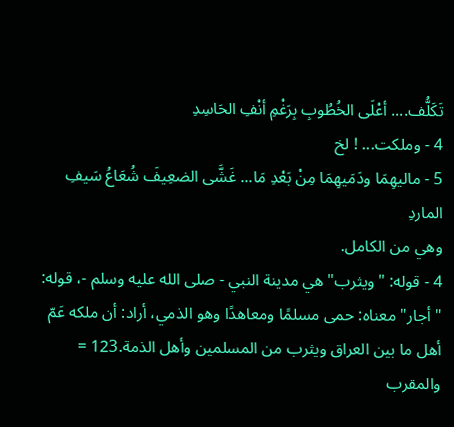تَكَلُّف.... أعْلَى الخُطُوبِ بِرَغْمِ أنْفِ الحَاسِدِ
4 - وملكت... ! لخ
5 - ماليهِمَا ودَمَيهِمَا مِنْ بَعْدِ مَا... غَشَّى الضعِيفَ شُعَاعُ سَيفِ الماردِ
وهي من الكامل.
4 - قوله: "ويثرب" هي مدينة النبي - صلى الله عليه وسلم -، قوله: "أجار" معناه: حمى مسلمًا ومعاهدًا وهو الذمي، أراد: أن ملكه عَمّ أهل ما بين العراق ويثرب من المسلمين وأهل الذمة.123 = والمقرب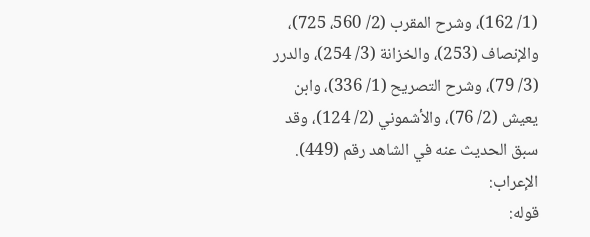(1/ 162)، وشرح المقرب (2/ 560، 725)، والإنصاف (253)، والخزانة (3/ 254)، والدرر (3/ 79)، وشرح التصريح (1/ 336)، وابن يعيش (2/ 76)، والأشموني (2/ 124)، وقد سبق الحديث عنه في الشاهد رقم (449).
الإعراب:
قوله: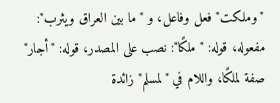"وملكت" فعل وفاعل، و "ما بين العراق ويثرب": مفعوله، قوله: "ملكًا": نصب على المصدر، قوله: "أجار" صفة لملكًا، واللام في "لمسلم" زائدة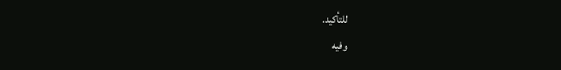للتأكيد.
وفيه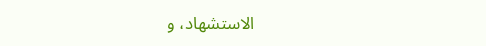الاستشهاد، و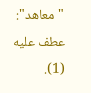"معاهد": عطف عليه (1).